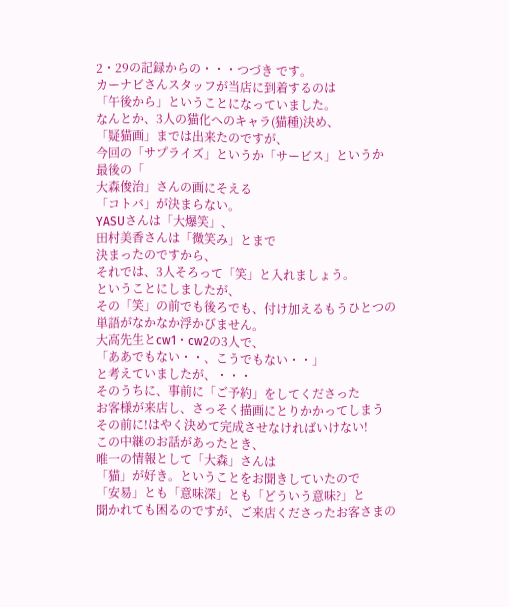2・29の記録からの・・・つづき です。
カーナビさんスタッフが当店に到着するのは
「午後から」ということになっていました。
なんとか、3人の猫化へのキャラ(猫種)決め、
「疑猫画」までは出来たのですが、
今回の「サプライズ」というか「サービス」というか
最後の「
大森俊治」さんの画にそえる
「コトバ」が決まらない。
YASUさんは「大爆笑」、
田村美香さんは「微笑み」とまで
決まったのですから、
それでは、3人そろって「笑」と入れましょう。
ということにしましたが、
その「笑」の前でも後ろでも、付け加えるもうひとつの
単語がなかなか浮かびません。
大高先生とcw1・cw2の3人で、
「ああでもない・・、こうでもない・・」
と考えていましたが、・・・
そのうちに、事前に「ご予約」をしてくださった
お客様が来店し、さっそく描画にとりかかってしまう
その前に!はやく決めて完成させなければいけない!
この中継のお話があったとき、
唯一の情報として「大森」さんは
「猫」が好き。ということをお聞きしていたので
「安易」とも「意味深」とも「どういう意味?」と
聞かれても困るのですが、ご来店くださったお客さまの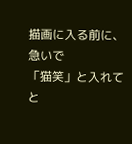描画に入る前に、急いで
「猫笑」と入れてと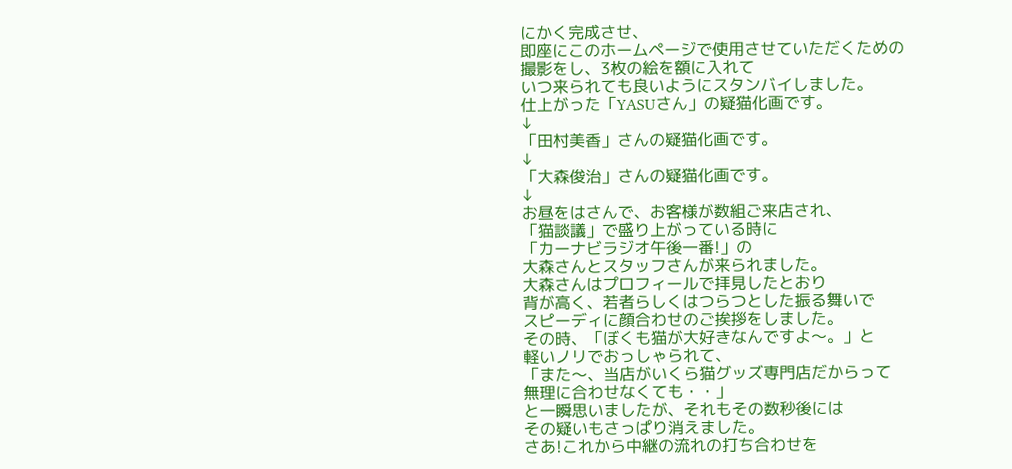にかく完成させ、
即座にこのホームページで使用させていただくための
撮影をし、3枚の絵を額に入れて
いつ来られても良いようにスタンバイしました。
仕上がった「YASUさん」の疑猫化画です。
↓
「田村美香」さんの疑猫化画です。
↓
「大森俊治」さんの疑猫化画です。
↓
お昼をはさんで、お客様が数組ご来店され、
「猫談議」で盛り上がっている時に
「カーナビラジオ午後一番!」の
大森さんとスタッフさんが来られました。
大森さんはプロフィールで拝見したとおり
背が高く、若者らしくはつらつとした振る舞いで
スピーディに顔合わせのご挨拶をしました。
その時、「ぼくも猫が大好きなんですよ〜。」と
軽いノリでおっしゃられて、
「また〜、当店がいくら猫グッズ専門店だからって
無理に合わせなくても・・」
と一瞬思いましたが、それもその数秒後には
その疑いもさっぱり消えました。
さあ!これから中継の流れの打ち合わせを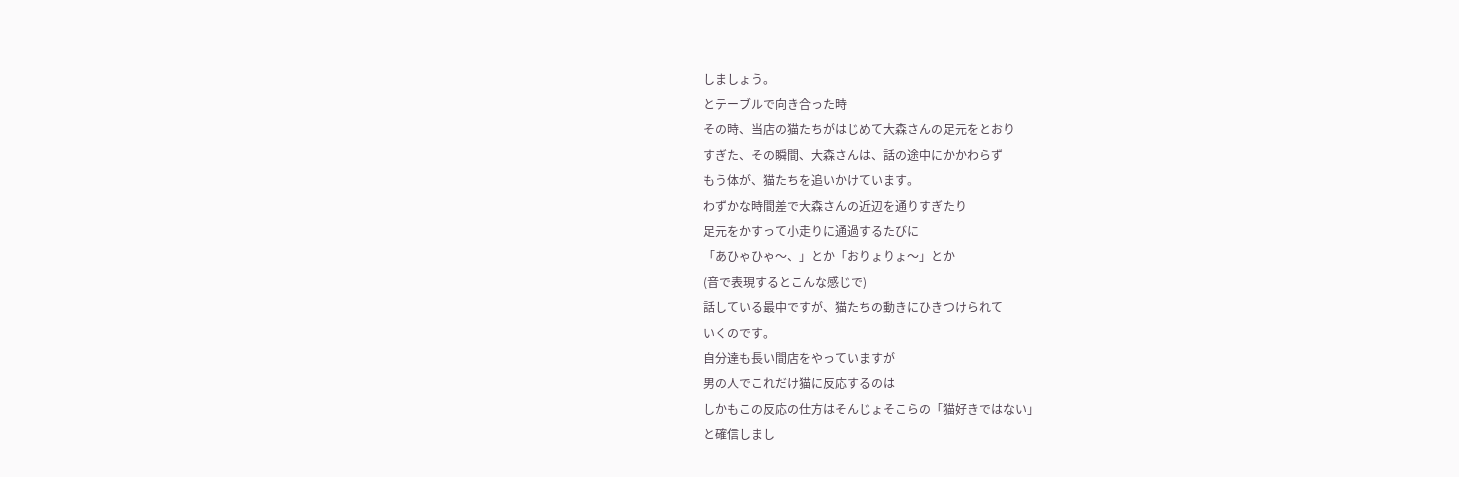しましょう。
とテーブルで向き合った時
その時、当店の猫たちがはじめて大森さんの足元をとおり
すぎた、その瞬間、大森さんは、話の途中にかかわらず
もう体が、猫たちを追いかけています。
わずかな時間差で大森さんの近辺を通りすぎたり
足元をかすって小走りに通過するたびに
「あひゃひゃ〜、」とか「おりょりょ〜」とか
(音で表現するとこんな感じで)
話している最中ですが、猫たちの動きにひきつけられて
いくのです。
自分達も長い間店をやっていますが
男の人でこれだけ猫に反応するのは
しかもこの反応の仕方はそんじょそこらの「猫好きではない」
と確信しまし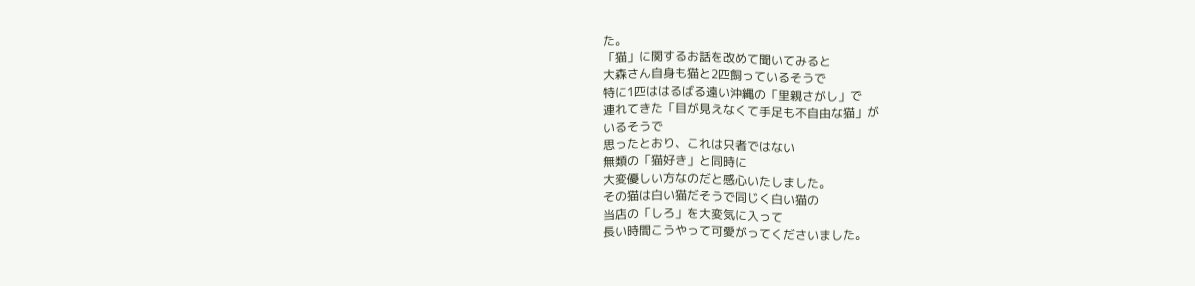た。
「猫」に関するお話を改めて聞いてみると
大森さん自身も猫と2匹飼っているそうで
特に1匹ははるばる遠い沖縄の「里親さがし」で
連れてきた「目が見えなくて手足も不自由な猫」が
いるそうで
思ったとおり、これは只者ではない
無類の「猫好き」と同時に
大変優しい方なのだと感心いたしました。
その猫は白い猫だそうで同じく白い猫の
当店の「しろ」を大変気に入って
長い時間こうやって可愛がってくださいました。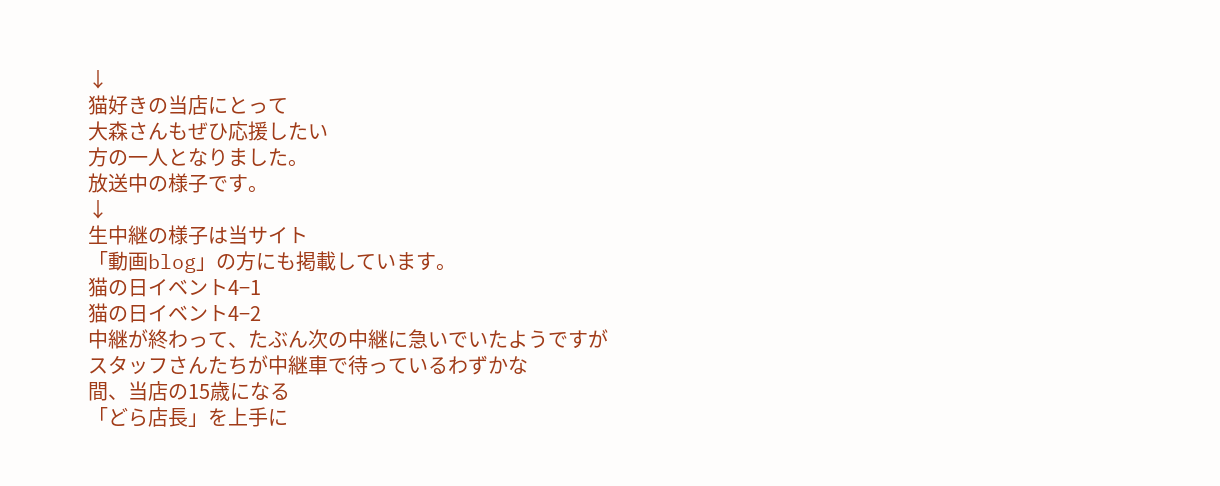↓
猫好きの当店にとって
大森さんもぜひ応援したい
方の一人となりました。
放送中の様子です。
↓
生中継の様子は当サイト
「動画blog」の方にも掲載しています。
猫の日イベント4−1
猫の日イベント4−2
中継が終わって、たぶん次の中継に急いでいたようですが
スタッフさんたちが中継車で待っているわずかな
間、当店の15歳になる
「どら店長」を上手に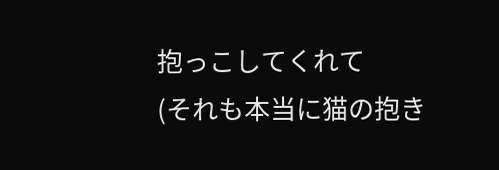抱っこしてくれて
(それも本当に猫の抱き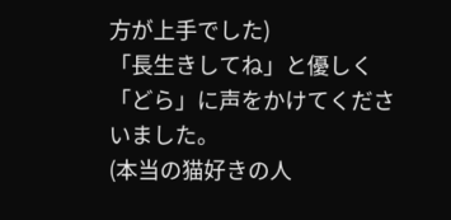方が上手でした)
「長生きしてね」と優しく「どら」に声をかけてくださいました。
(本当の猫好きの人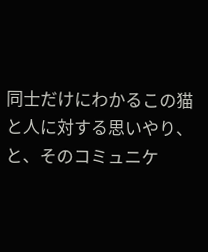同士だけにわかるこの猫と人に対する思いやり、
と、そのコミュニケ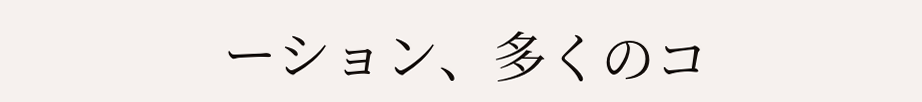ーション、多くのコ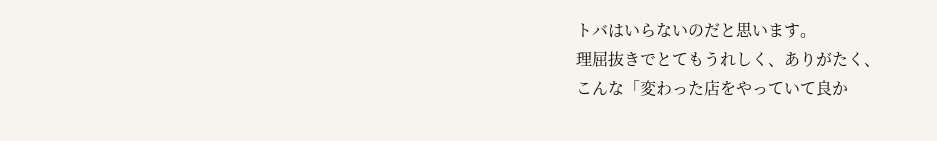トバはいらないのだと思います。
理屈抜きでとてもうれしく、ありがたく、
こんな「変わった店をやっていて良か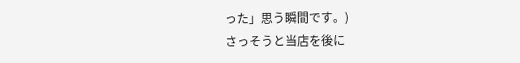った」思う瞬間です。)
さっそうと当店を後に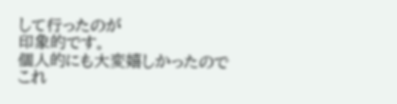して行ったのが
印象的です。
個人的にも大変嬉しかったので
これ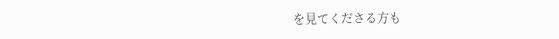を見てくださる方も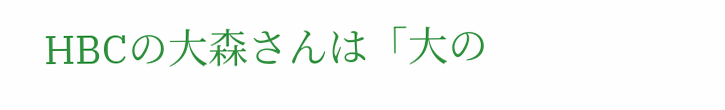HBCの大森さんは「大の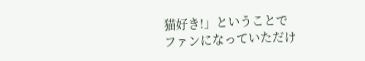猫好き!」ということで
ファンになっていただけ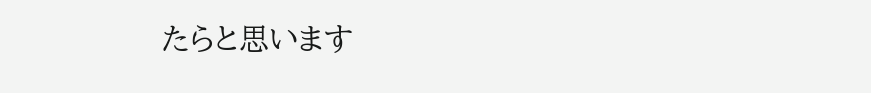たらと思います